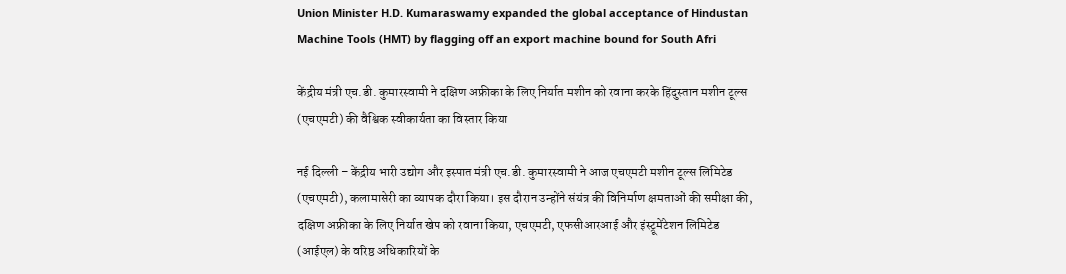Union Minister H.D. Kumaraswamy expanded the global acceptance of Hindustan Machine Tools (HMT) by flagging off an export machine bound for South Afri

केंद्रीय मंत्री एच.डी. कुमारस्वामी ने दक्षिण अफ्रीका के लिए निर्यात मशीन को रवाना करके हिंदुस्तान मशीन टूल्स (एचएमटी) की वैश्विक स्वीकार्यता का विस्तार किया

नई दिल्ली – केंद्रीय भारी उद्योग और इस्पात मंत्री एच.डी. कुमारस्वामी ने आज एचएमटी मशीन टूल्स लिमिटेड (एचएमटी), कलामासेरी का व्यापक दौरा किया। इस दौरान उन्होंने संयंत्र की विनिर्माण क्षमताओं की समीक्षा की, दक्षिण अफ्रीका के लिए निर्यात खेप को रवाना किया, एचएमटी, एफसीआरआई और इंस्ट्रूमेंटेशन लिमिटेड (आईएल) के वरिष्ठ अधिकारियों के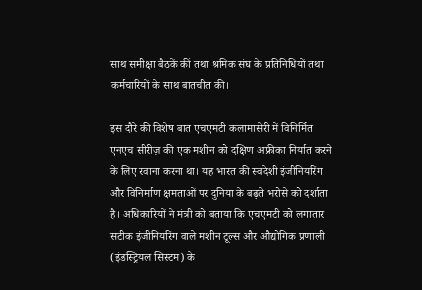साथ समीक्षा बैठकें कीं तथा श्रमिक संघ के प्रतिनिधियों तथा कर्मचारियों के साथ बातचीत की।

इस दौरे की विशेष बात एचएमटी कलामासेरी में विनिर्मित एनएच सीरीज़ की एक मशीन को दक्षिण अफ्रीका निर्यात करने के लिए रवाना करना था। यह भारत की स्वदेशी इंजीनियरिंग और विनिर्माण क्षमताओं पर दुनिया के बढ़ते भरोसे को दर्शाता है। अधिकारियों ने मंत्री को बताया कि एचएमटी को लगातार सटीक इंजीनियरिंग वाले मशीन टूल्स और औद्योगिक प्रणाली (इंडस्ट्रियल सिस्टम) के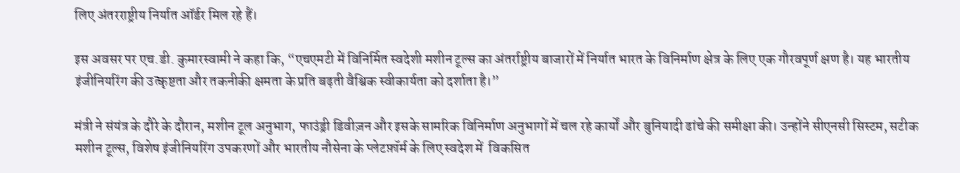लिए अंतरराष्ट्रीय निर्यात ऑर्डर मिल रहे हैं।

इस अवसर पर एच.डी. कुमारस्वामी ने कहा कि, “एचएमटी में विनिर्मित स्वदेशी मशीन टूल्स का अंतर्राष्ट्रीय बाजारों में निर्यात भारत के विनिर्माण क्षेत्र के लिए एक गौरवपूर्ण क्षण है। यह भारतीय इंजीनियरिंग की उत्कृष्टता और तकनीकी क्षमता के प्रति बढ़ती वैश्विक स्वीकार्यता को दर्शाता है।”

मंत्री ने संयंत्र के दौरे के दौरान, मशीन टूल अनुभाग, फाउंड्री डिवीज़न और इसके सामरिक विनिर्माण अनुभागों में चल रहे कार्यों और बुनियादी ढांचे की समीक्षा की। उन्होंने सीएनसी सिस्टम, सटीक मशीन टूल्स, विशेष इंजीनियरिंग उपकरणों और भारतीय नौसेना के प्लेटफ़ॉर्म के लिए स्वदेश में  विकसित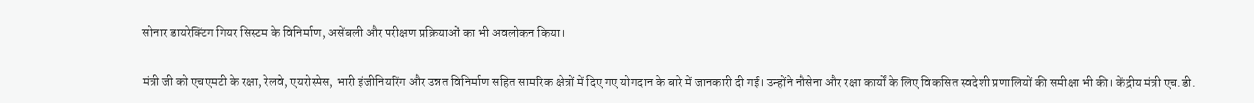सोनार डायरेक्टिंग गियर सिस्टम के विनिर्माण, असेंबली और परीक्षण प्रक्रियाओं का भी अवलोकन किया।

मंत्री जी को एचएमटी के रक्षा, रेलवे, एयरोस्पेस, भारी इंजीनियरिंग और उन्नत विनिर्माण सहित सामरिक क्षेत्रों में दिए गए योगदान के बारे में जानकारी दी गई। उन्होंने नौसेना और रक्षा कार्यों के लिए विकसित स्वदेशी प्रणालियों की समीक्षा भी की। केंद्रीय मंत्री एच.डी.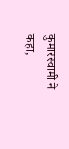कुमारस्वामी ने कहा,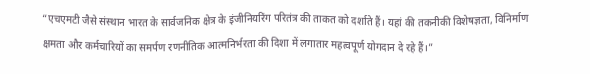“एचएमटी जैसे संस्थान भारत के सार्वजनिक क्षेत्र के इंजीनियरिंग परितंत्र की ताकत को दर्शाते हैं। यहां की तकनीकी विशेषज्ञता, विनिर्माण क्षमता और कर्मचारियों का समर्पण रणनीतिक आत्मनिर्भरता की दिशा में लगातार महत्वपूर्ण योगदान दे रहे हैं।”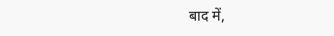बाद में,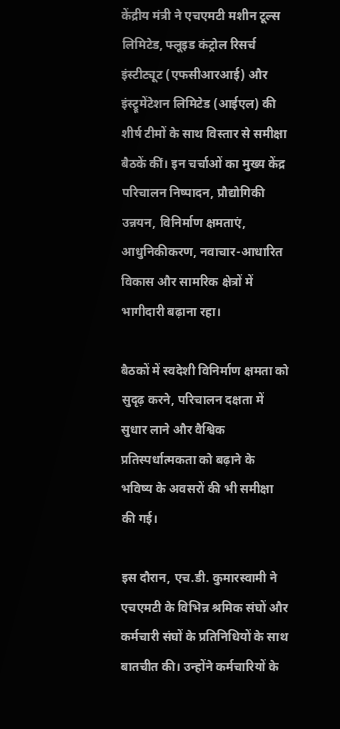केंद्रीय मंत्री ने एचएमटी मशीन टूल्स लिमिटेड, फ्लूइड कंट्रोल रिसर्च इंस्टीट्यूट (एफसीआरआई) और इंस्ट्रूमेंटेशन लिमिटेड (आईएल) की शीर्ष टीमों के साथ विस्तार से समीक्षा बैठकें कीं। इन चर्चाओं का मुख्य केंद्र परिचालन निष्पादन, प्रौद्योगिकी उन्नयन, विनिर्माण क्षमताएं, आधुनिकीकरण, नवाचार-आधारित विकास और सामरिक क्षेत्रों में भागीदारी बढ़ाना रहा।

बैठकों में स्वदेशी विनिर्माण क्षमता को सुदृढ़ करने, परिचालन दक्षता में सुधार लाने और वैश्विक प्रतिस्पर्धात्मकता को बढ़ाने के भविष्य के अवसरों की भी समीक्षा की गई।

इस दौरान, एच.डी. कुमारस्वामी ने एचएमटी के विभिन्न श्रमिक संघों और कर्मचारी संघों के प्रतिनिधियों के साथ बातचीत की। उन्होंने कर्मचारियों के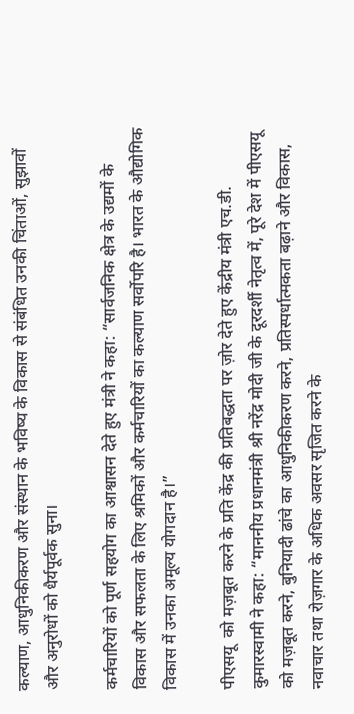कल्याण, आधुनिकीकरण और संस्थान के भविष्य के विकास से संबंधित उनकी चिंताओं, सुझावों और अनुरोधों को धैर्यपूर्वक सुना।

कर्मचारियों को पूर्ण सहयोग का आश्वासन देते हुए मंत्री ने कहा: “सार्वजनिक क्षेत्र के उद्यमों के विकास और सफलता के लिए श्रमिकों और कर्मचारियों का कल्याण सर्वोपरि है। भारत के औद्योगिक विकास में उनका अमूल्य योगदान है।”

पीएसयू  को मज़बूत करने के प्रति केंद्र की प्रतिबद्धता पर ज़ोर देते हुए केंद्रीय मंत्री एच.डी. कुमारस्वामी ने कहा: “माननीय प्रधानमंत्री श्री नरेंद्र मोदी जी के दूरदर्शी नेतृत्व में, पूरे देश में पीएसयू को मज़बूत करने, बुनियादी ढांचे का आधुनिकीकरण करने, प्रतिस्पर्धात्मकता बढ़ाने और विकास, नवाचार तथा रोज़गार के अधिक अवसर सृजित करने के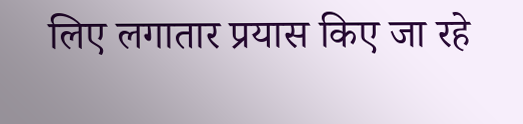लिए लगातार प्रयास किए जा रहे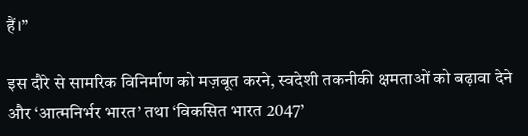हैं।”

इस दौरे से सामरिक विनिर्माण को मज़बूत करने, स्वदेशी तकनीकी क्षमताओं को बढ़ावा देने और ‘आत्मनिर्भर भारत’ तथा ‘विकसित भारत 2047’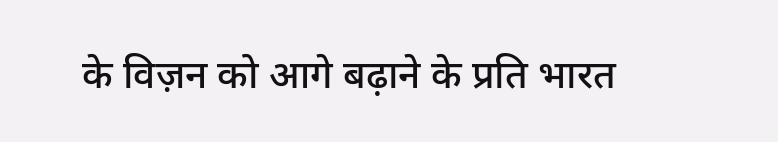के विज़न को आगे बढ़ाने के प्रति भारत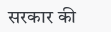सरकार की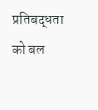प्रतिबद्धता को बल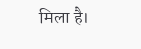मिला है।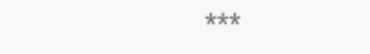***